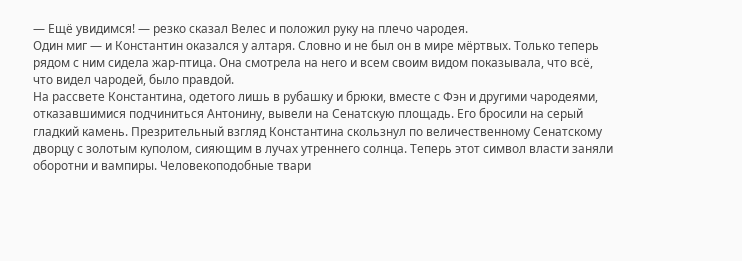— Ещё увидимся! — резко сказал Велес и положил руку на плечо чародея.
Один миг — и Константин оказался у алтаря. Словно и не был он в мире мёртвых. Только теперь рядом с ним сидела жар-птица. Она смотрела на него и всем своим видом показывала, что всё, что видел чародей, было правдой.
На рассвете Константина, одетого лишь в рубашку и брюки, вместе с Фэн и другими чародеями, отказавшимися подчиниться Антонину, вывели на Сенатскую площадь. Его бросили на серый гладкий камень. Презрительный взгляд Константина скользнул по величественному Сенатскому дворцу с золотым куполом, сияющим в лучах утреннего солнца. Теперь этот символ власти заняли оборотни и вампиры. Человекоподобные твари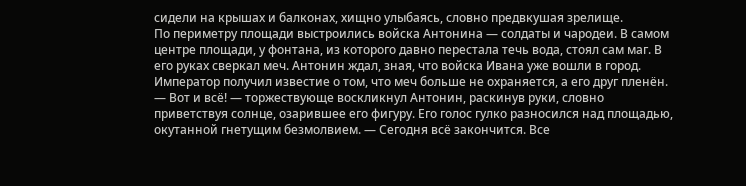сидели на крышах и балконах, хищно улыбаясь, словно предвкушая зрелище.
По периметру площади выстроились войска Антонина — солдаты и чародеи. В самом центре площади, у фонтана, из которого давно перестала течь вода, стоял сам маг. В его руках сверкал меч. Антонин ждал, зная, что войска Ивана уже вошли в город. Император получил известие о том, что меч больше не охраняется, а его друг пленён.
— Вот и всё! — торжествующе воскликнул Антонин, раскинув руки, словно приветствуя солнце, озарившее его фигуру. Его голос гулко разносился над площадью, окутанной гнетущим безмолвием. — Сегодня всё закончится. Все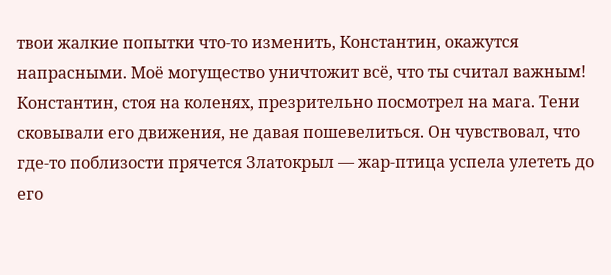твои жалкие попытки что-то изменить, Константин, окажутся напрасными. Моё могущество уничтожит всё, что ты считал важным!
Константин, стоя на коленях, презрительно посмотрел на мага. Тени сковывали его движения, не давая пошевелиться. Он чувствовал, что где-то поблизости прячется Златокрыл — жар-птица успела улететь до его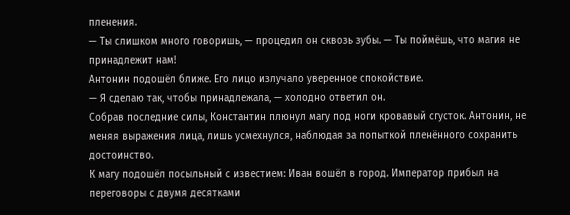пленения.
— Ты слишком много говоришь, — процедил он сквозь зубы. — Ты поймёшь, что магия не принадлежит нам!
Антонин подошёл ближе. Его лицо излучало уверенное спокойствие.
— Я сделаю так, чтобы принадлежала, — холодно ответил он.
Собрав последние силы, Константин плюнул магу под ноги кровавый сгусток. Антонин, не меняя выражения лица, лишь усмехнулся, наблюдая за попыткой пленённого сохранить достоинство.
К магу подошёл посыльный с известием: Иван вошёл в город. Император прибыл на переговоры с двумя десятками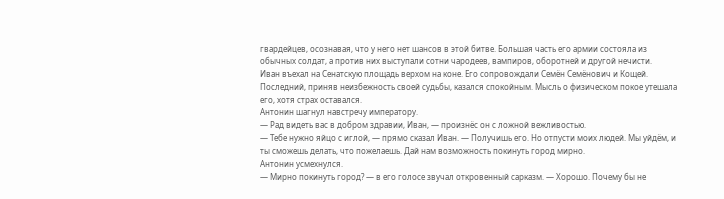гвардейцев, осознавая, что у него нет шансов в этой битве. Большая часть его армии состояла из обычных солдат, а против них выступали сотни чародеев, вампиров, оборотней и другой нечисти.
Иван въехал на Сенатскую площадь верхом на коне. Его сопровождали Семён Семёнович и Кощей. Последний, приняв неизбежность своей судьбы, казался спокойным. Мысль о физическом покое утешала его, хотя страх оставался.
Антонин шагнул навстречу императору.
— Рад видеть вас в добром здравии, Иван, — произнёс он с ложной вежливостью.
— Тебе нужно яйцо с иглой, — прямо сказал Иван. — Получишь его. Но отпусти моих людей. Мы уйдём, и ты сможешь делать, что пожелаешь. Дай нам возможность покинуть город мирно.
Антонин усмехнулся.
— Мирно покинуть город? — в его голосе звучал откровенный сарказм. — Хорошо. Почему бы не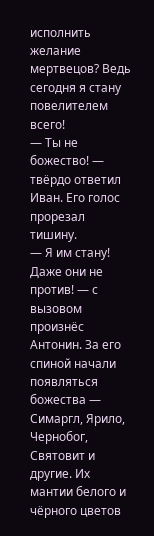исполнить желание мертвецов? Ведь сегодня я стану повелителем всего!
— Ты не божество! — твёрдо ответил Иван. Его голос прорезал тишину.
— Я им стану! Даже они не против! — с вызовом произнёс Антонин. За его спиной начали появляться божества — Симаргл, Ярило, Чернобог, Святовит и другие. Их мантии белого и чёрного цветов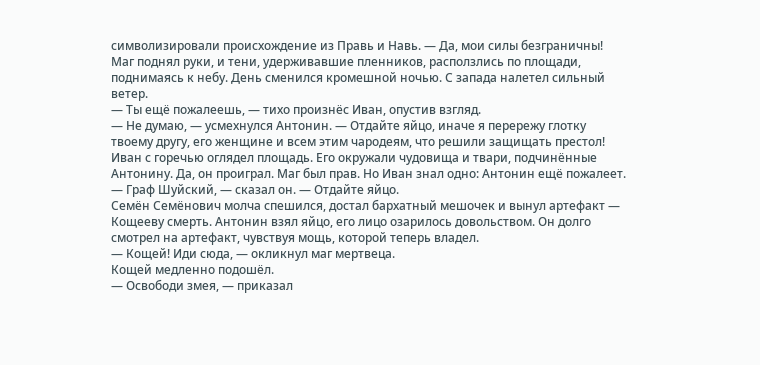символизировали происхождение из Правь и Навь. — Да, мои силы безграничны!
Маг поднял руки, и тени, удерживавшие пленников, расползлись по площади, поднимаясь к небу. День сменился кромешной ночью. С запада налетел сильный ветер.
— Ты ещё пожалеешь, — тихо произнёс Иван, опустив взгляд.
— Не думаю, — усмехнулся Антонин. — Отдайте яйцо, иначе я перережу глотку твоему другу, его женщине и всем этим чародеям, что решили защищать престол!
Иван с горечью оглядел площадь. Его окружали чудовища и твари, подчинённые Антонину. Да, он проиграл. Маг был прав. Но Иван знал одно: Антонин ещё пожалеет.
— Граф Шуйский, — сказал он. — Отдайте яйцо.
Семён Семёнович молча спешился, достал бархатный мешочек и вынул артефакт — Кощееву смерть. Антонин взял яйцо, его лицо озарилось довольством. Он долго смотрел на артефакт, чувствуя мощь, которой теперь владел.
— Кощей! Иди сюда, — окликнул маг мертвеца.
Кощей медленно подошёл.
— Освободи змея, — приказал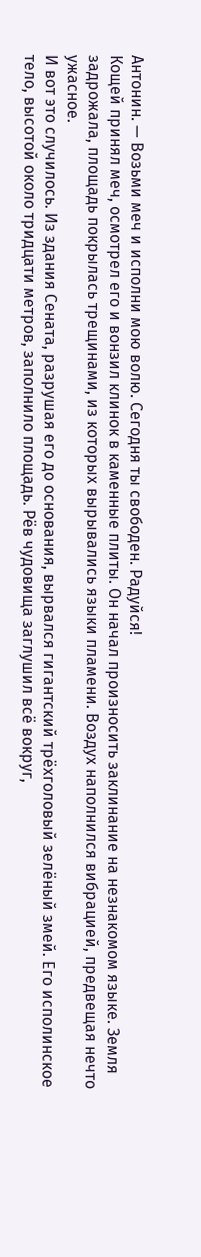Антонин. — Возьми меч и исполни мою волю. Сегодня ты свободен. Радуйся!
Кощей принял меч, осмотрел его и вонзил клинок в каменные плиты. Он начал произносить заклинание на незнакомом языке. Земля задрожала, площадь покрылась трещинами, из которых вырывались языки пламени. Воздух наполнился вибрацией, предвещая нечто ужасное.
И вот это случилось. Из здания Сената, разрушая его до основания, вырвался гигантский трёхголовый зелёный змей. Его исполинское тело, высотой около тридцати метров, заполнило площадь. Рёв чудовища заглушил всё вокруг,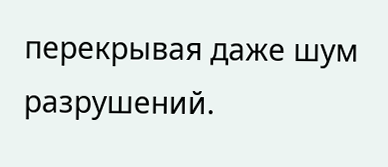перекрывая даже шум разрушений.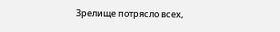Зрелище потрясло всех,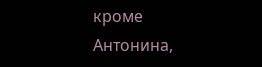кроме Антонина,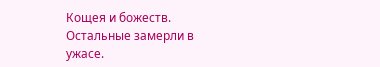Кощея и божеств. Остальные замерли в ужасе.